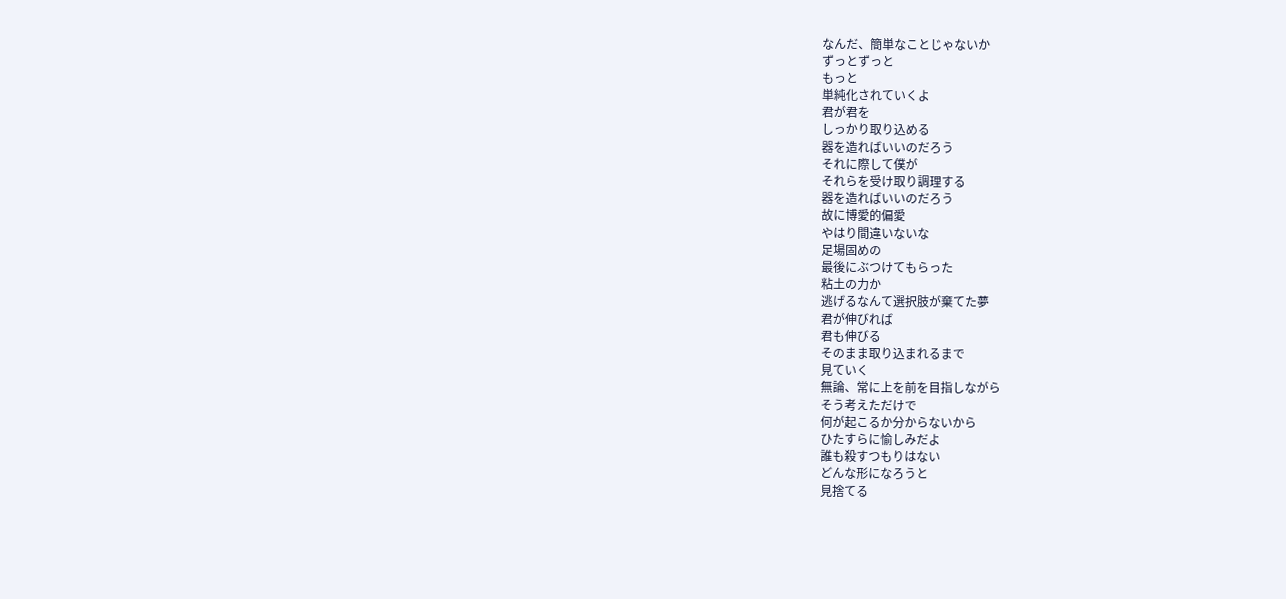なんだ、簡単なことじゃないか
ずっとずっと
もっと
単純化されていくよ
君が君を
しっかり取り込める
器を造ればいいのだろう
それに際して僕が
それらを受け取り調理する
器を造ればいいのだろう
故に博愛的偏愛
やはり間違いないな
足場固めの
最後にぶつけてもらった
粘土の力か
逃げるなんて選択肢が棄てた夢
君が伸びれば
君も伸びる
そのまま取り込まれるまで
見ていく
無論、常に上を前を目指しながら
そう考えただけで
何が起こるか分からないから
ひたすらに愉しみだよ
誰も殺すつもりはない
どんな形になろうと
見捨てる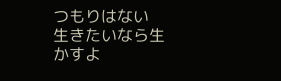つもりはない
生きたいなら生かすよ